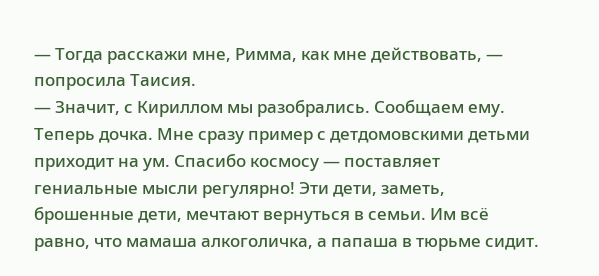— Тогда расскажи мне, Римма, как мне действовать, — попросила Таисия.
— Значит, с Кириллом мы разобрались. Сообщаем ему. Теперь дочка. Мне сразу пример с детдомовскими детьми приходит на ум. Спасибо космосу — поставляет гениальные мысли регулярно! Эти дети, заметь, брошенные дети, мечтают вернуться в семьи. Им всё равно, что мамаша алкоголичка, а папаша в тюрьме сидит.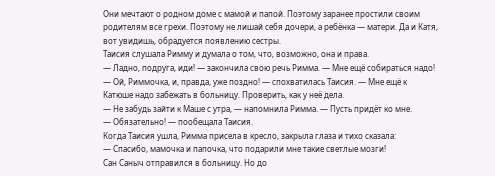Они мечтают о родном доме с мамой и папой. Поэтому заранее простили своим родителям все грехи. Поэтому не лишай себя дочери, а ребёнка — матери. Да и Катя, вот увидишь, обрадуется появлению сестры.
Таисия слушала Римму и думала о том, что, возможно, она и права.
— Ладно, подруга, иди! — закончила свою речь Римма. — Мне ещё собираться надо!
— Ой, Риммочка, и, правда, уже поздно! — спохватилась Таисия. — Мне ещё к Катюше надо забежать в больницу. Проверить, как у неё дела.
— Не забудь зайти к Маше с утра, — напомнила Римма. — Пусть придёт ко мне.
— Обязательно! — пообещала Таисия.
Когда Таисия ушла, Римма присела в кресло, закрыла глаза и тихо сказала:
— Спасибо, мамочка и папочка, что подарили мне такие светлые мозги!
Сан Саныч отправился в больницу. Но до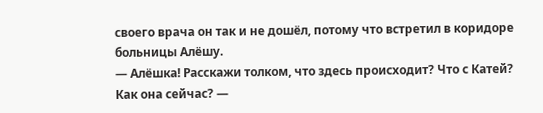своего врача он так и не дошёл, потому что встретил в коридоре больницы Алёшу.
— Алёшка! Расскажи толком, что здесь происходит? Что с Катей? Как она сейчас? —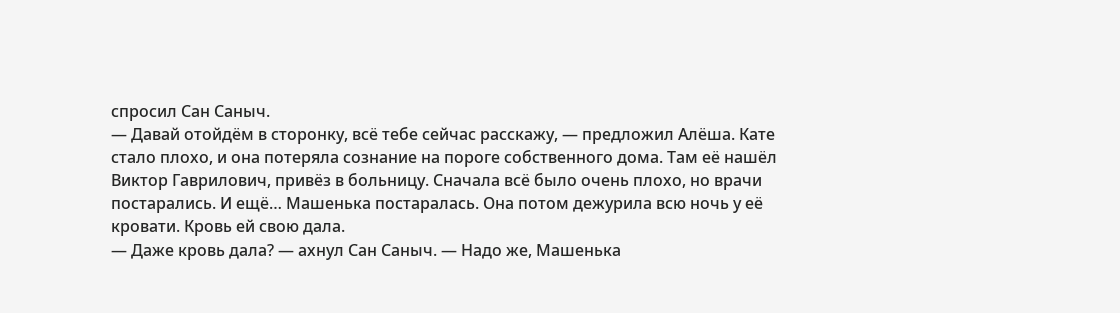спросил Сан Саныч.
— Давай отойдём в сторонку, всё тебе сейчас расскажу, — предложил Алёша. Кате стало плохо, и она потеряла сознание на пороге собственного дома. Там её нашёл Виктор Гаврилович, привёз в больницу. Сначала всё было очень плохо, но врачи постарались. И ещё… Машенька постаралась. Она потом дежурила всю ночь у её кровати. Кровь ей свою дала.
— Даже кровь дала? — ахнул Сан Саныч. — Надо же, Машенька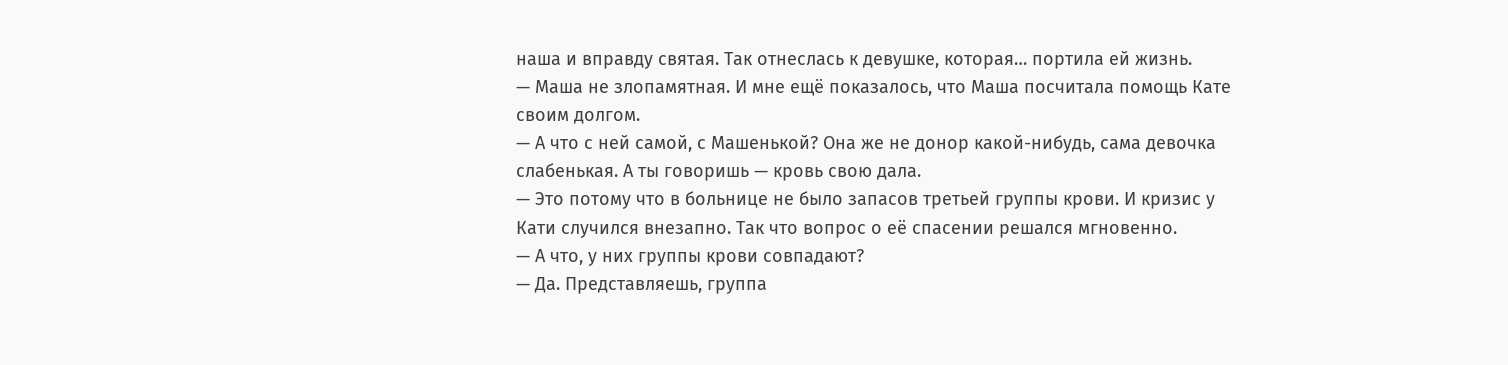наша и вправду святая. Так отнеслась к девушке, которая… портила ей жизнь.
— Маша не злопамятная. И мне ещё показалось, что Маша посчитала помощь Кате своим долгом.
— А что с ней самой, с Машенькой? Она же не донор какой-нибудь, сама девочка слабенькая. А ты говоришь — кровь свою дала.
— Это потому что в больнице не было запасов третьей группы крови. И кризис у Кати случился внезапно. Так что вопрос о её спасении решался мгновенно.
— А что, у них группы крови совпадают?
— Да. Представляешь, группа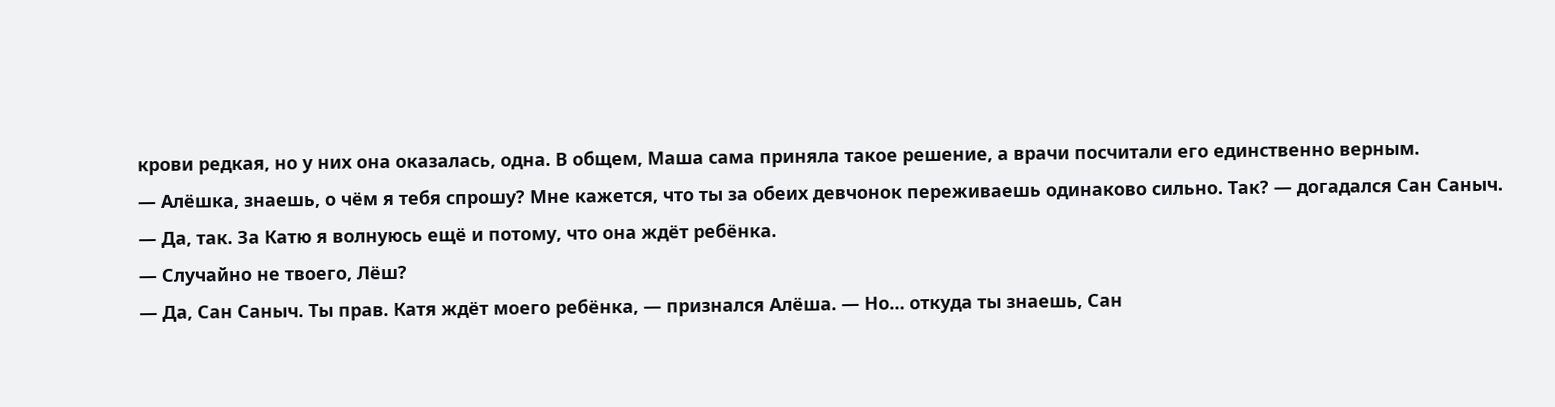крови редкая, но у них она оказалась, одна. В общем, Маша сама приняла такое решение, а врачи посчитали его единственно верным.
— Алёшка, знаешь, о чём я тебя спрошу? Мне кажется, что ты за обеих девчонок переживаешь одинаково сильно. Так? — догадался Сан Саныч.
— Да, так. За Катю я волнуюсь ещё и потому, что она ждёт ребёнка.
— Случайно не твоего, Лёш?
— Да, Сан Саныч. Ты прав. Катя ждёт моего ребёнка, — признался Алёша. — Но… откуда ты знаешь, Сан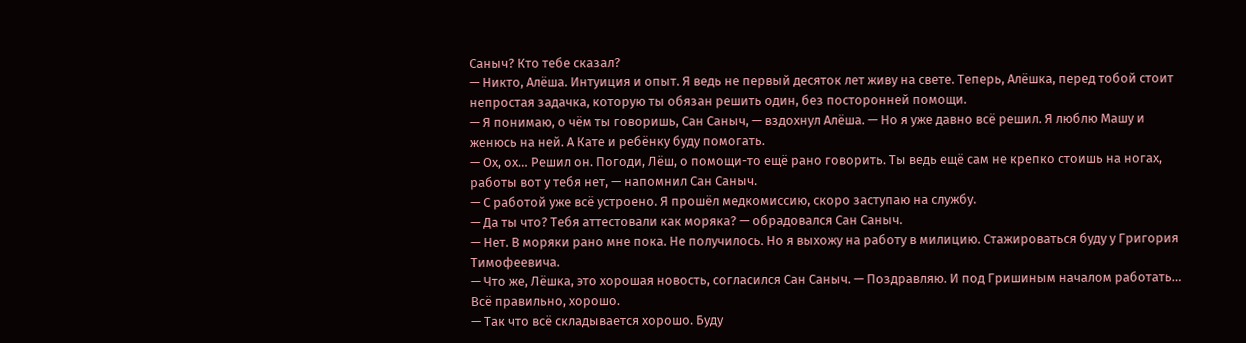Саныч? Кто тебе сказал?
— Никто, Алёша. Интуиция и опыт. Я ведь не первый десяток лет живу на свете. Теперь, Алёшка, перед тобой стоит непростая задачка, которую ты обязан решить один, без посторонней помощи.
— Я понимаю, о чём ты говоришь, Сан Саныч, — вздохнул Алёша. — Но я уже давно всё решил. Я люблю Машу и женюсь на ней. А Кате и ребёнку буду помогать.
— Ох, ох… Решил он. Погоди, Лёш, о помощи-то ещё рано говорить. Ты ведь ещё сам не крепко стоишь на ногах, работы вот у тебя нет, — напомнил Сан Саныч.
— С работой уже всё устроено. Я прошёл медкомиссию, скоро заступаю на службу.
— Да ты что? Тебя аттестовали как моряка? — обрадовался Сан Саныч.
— Нет. В моряки рано мне пока. Не получилось. Но я выхожу на работу в милицию. Стажироваться буду у Григория Тимофеевича.
— Что же, Лёшка, это хорошая новость, согласился Сан Саныч. — Поздравляю. И под Гришиным началом работать… Всё правильно, хорошо.
— Так что всё складывается хорошо. Буду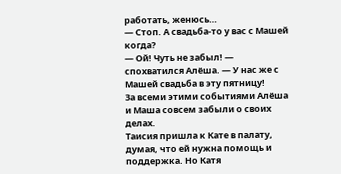работать, женюсь…
— Стоп. А свадьба-то у вас с Машей когда?
— Ой! Чуть не забыл! — спохватился Алёша. — У нас же с Машей свадьба в эту пятницу!
За всеми этими событиями Алёша и Маша совсем забыли о своих делах.
Таисия пришла к Кате в палату, думая, что ей нужна помощь и поддержка. Но Катя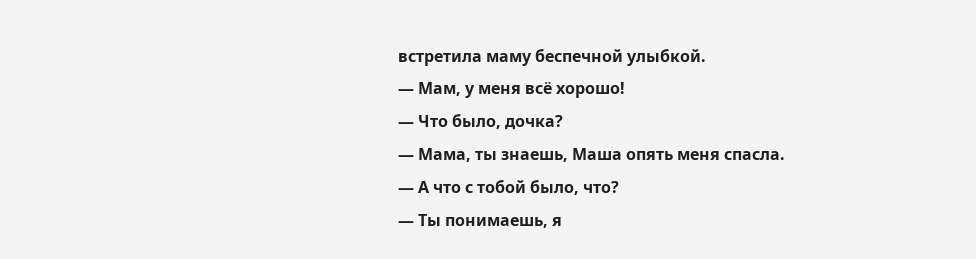встретила маму беспечной улыбкой.
— Мам, у меня всё хорошо!
— Что было, дочка?
— Мама, ты знаешь, Маша опять меня спасла.
— А что с тобой было, что?
— Ты понимаешь, я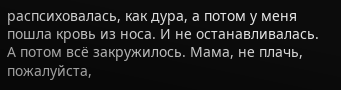распсиховалась, как дура, а потом у меня пошла кровь из носа. И не останавливалась. А потом всё закружилось. Мама, не плачь, пожалуйста,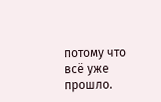потому что всё уже прошло.